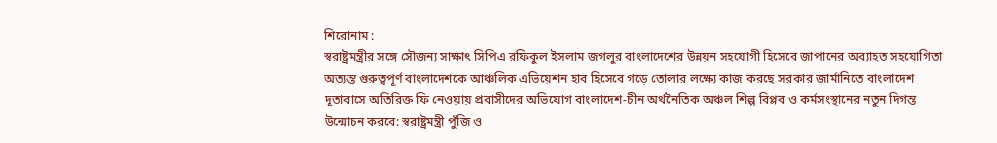শিরোনাম :
স্বরাষ্ট্রমন্ত্রীর সঙ্গে সৌজন্য সাক্ষাৎ সিপিএ রফিকুল ইসলাম জগলুর বাংলাদেশের উন্নয়ন সহযোগী হিসেবে জাপানের অব্যাহত সহযোগিতা অত্যন্ত গুরুত্বপূর্ণ বাংলাদেশকে আঞ্চলিক এভিয়েশন হাব হিসেবে গড়ে তোলার লক্ষ্যে কাজ করছে সরকার জার্মানিতে বাংলাদেশ দূতাবাসে অতিরিক্ত ফি নেওয়ায় প্রবাসীদের অভিযোগ বাংলাদেশ-চীন অর্থনৈতিক অঞ্চল শিল্প বিপ্লব ও কর্মসংস্থানের নতুন দিগন্ত উন্মোচন করবে: স্বরাষ্ট্রমন্ত্রী পুঁজি ও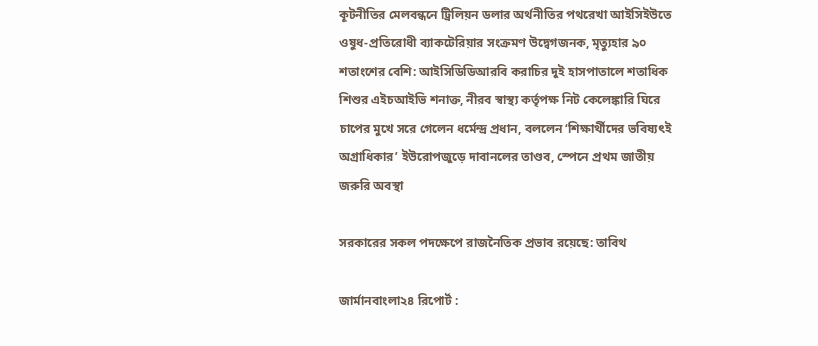কূটনীতির মেলবন্ধনে ট্রিলিয়ন ডলার অর্থনীতির পথরেখা আইসিইউতে ওষুধ-প্রতিরোধী ব্যাকটেরিয়ার সংক্রমণ উদ্বেগজনক, মৃত্যুহার ৯০ শতাংশের বেশি: আইসিডিডিআরবি করাচির দুই হাসপাতালে শতাধিক শিশুর এইচআইভি শনাক্ত, নীরব স্বাস্থ্য কর্তৃপক্ষ নিট কেলেঙ্কারি ঘিরে চাপের মুখে সরে গেলেন ধর্মেন্দ্র প্রধান, বললেন ‘শিক্ষার্থীদের ভবিষ্যৎই অগ্রাধিকার’ ইউরোপজুড়ে দাবানলের তাণ্ডব, স্পেনে প্রথম জাতীয় জরুরি অবস্থা

সরকারের সকল পদক্ষেপে রাজনৈতিক প্রভাব রয়েছে: তাবিথ

জার্মানবাংলা২৪ রিপোর্ট :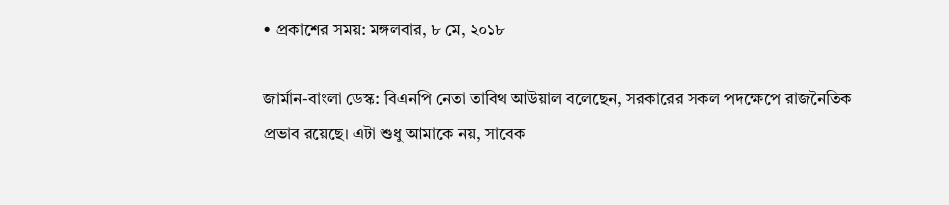• প্রকাশের সময়: মঙ্গলবার, ৮ মে, ২০১৮

জার্মান-বাংলা ডেস্ক: বিএনপি নেতা তাবিথ আউয়াল বলেছেন, সরকারের সকল পদক্ষেপে রাজনৈতিক প্রভাব রয়েছে। এটা শুধু আমাকে নয়, সাবেক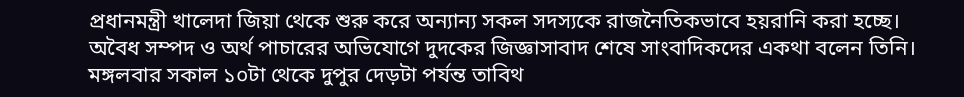প্রধানমন্ত্রী খালেদা জিয়া থেকে শুরু করে অন্যান্য সকল সদস্যকে রাজনৈতিকভাবে হয়রানি করা হচ্ছে। অবৈধ সম্পদ ও অর্থ পাচারের অভিযোগে দুদকের জিজ্ঞাসাবাদ শেষে সাংবাদিকদের একথা বলেন তিনি।
মঙ্গলবার সকাল ১০টা থেকে দুপুর দেড়টা পর্যন্ত তাবিথ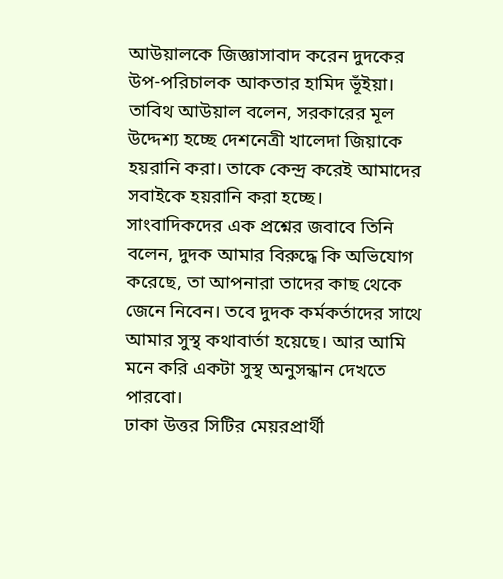আউয়ালকে জিজ্ঞাসাবাদ করেন দুদকের উপ-পরিচালক আকতার হামিদ ভূঁইয়া। তাবিথ আউয়াল বলেন, সরকারের মূল উদ্দেশ্য হচ্ছে দেশনেত্রী খালেদা জিয়াকে হয়রানি করা। তাকে কেন্দ্র করেই আমাদের সবাইকে হয়রানি করা হচ্ছে।
সাংবাদিকদের এক প্রশ্নের জবাবে তিনি বলেন, দুদক আমার বিরুদ্ধে কি অভিযোগ করেছে, তা আপনারা তাদের কাছ থেকে জেনে নিবেন। তবে দুদক কর্মকর্তাদের সাথে আমার সুস্থ কথাবার্তা হয়েছে। আর আমি মনে করি একটা সুস্থ অনুসন্ধান দেখতে পারবো।
ঢাকা উত্তর সিটির মেয়রপ্রার্থী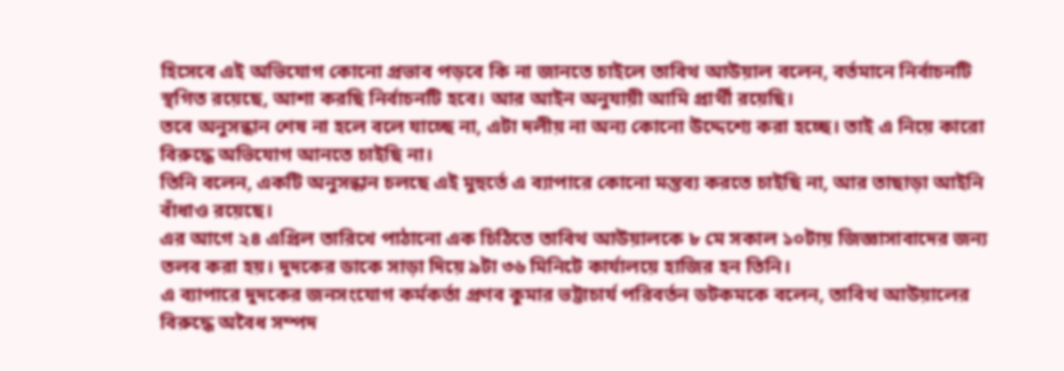হিসেবে এই অভিযোগ কোনো প্রভাব পড়বে কি না জানতে চাইলে তাবিথ আউয়াল বলেন, বর্তমানে নির্বাচনটি স্থগিত রয়েছে, আশা করছি নির্বাচনটি হবে। আর আইন অনুযায়ী আমি প্রার্থী রয়েছি।
তবে অনুসন্ধান শেষ না হলে বলে যাচ্ছে না, এটা দলীয় না অন্য কোনো উদ্দেশ্যে করা হচ্ছে। তাই এ নিয়ে কারো বিরুদ্ধে অভিযোগ আনতে চাইছি না।
তিনি বলেন, একটি অনুসন্ধান চলছে এই মুহুর্তে এ ব্যাপারে কোনো মন্তব্য করতে চাইছি না, আর তাছাড়া আইনি বাঁধাও রয়েছে।
এর আগে ২৪ এপ্রিল তারিখে পাঠানো এক চিঠিতে তাবিথ আউয়ালকে ৮ মে সকাল ১০টায় জিজ্ঞাসাবাদের জন্য তলব করা হয়। দুদকের ডাকে সাড়া দিয়ে ৯টা ৩৬ মিনিটে কার্যালয়ে হাজির হন তিনি।
এ ব্যাপারে দুদকের জনসংযোগ কর্মকর্তা প্রণব কুমার ভট্টাচার্য পরিবর্তন ডটকমকে বলেন, তাবিথ আউয়ালের বিরুদ্ধে অবৈধ সম্পদ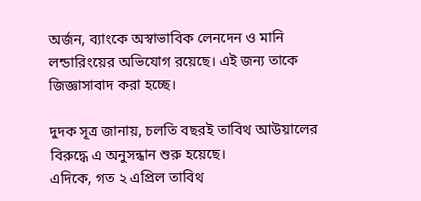অর্জন, ব্যাংকে অস্বাভাবিক লেনদেন ও মানি লন্ডারিংয়ের অভিযোগ রয়েছে। এই জন্য তাকে জিজ্ঞাসাবাদ করা হচ্ছে।

দুদক সূত্র জানায়, চলতি বছরই তাবিথ আউয়ালের বিরুদ্ধে এ অনুসন্ধান শুরু হয়েছে।
এদিকে, গত ২ এপ্রিল তাবিথ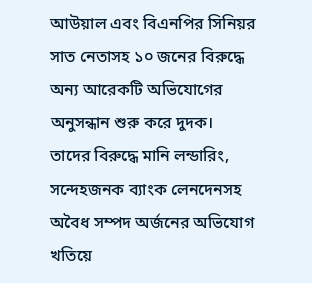আউয়াল এবং বিএনপির সিনিয়র সাত নেতাসহ ১০ জনের বিরুদ্ধে অন্য আরেকটি অভিযোগের অনুসন্ধান শুরু করে দুদক।
তাদের বিরুদ্ধে মানি লন্ডারিং, সন্দেহজনক ব্যাংক লেনদেনসহ অবৈধ সম্পদ অর্জনের অভিযোগ খতিয়ে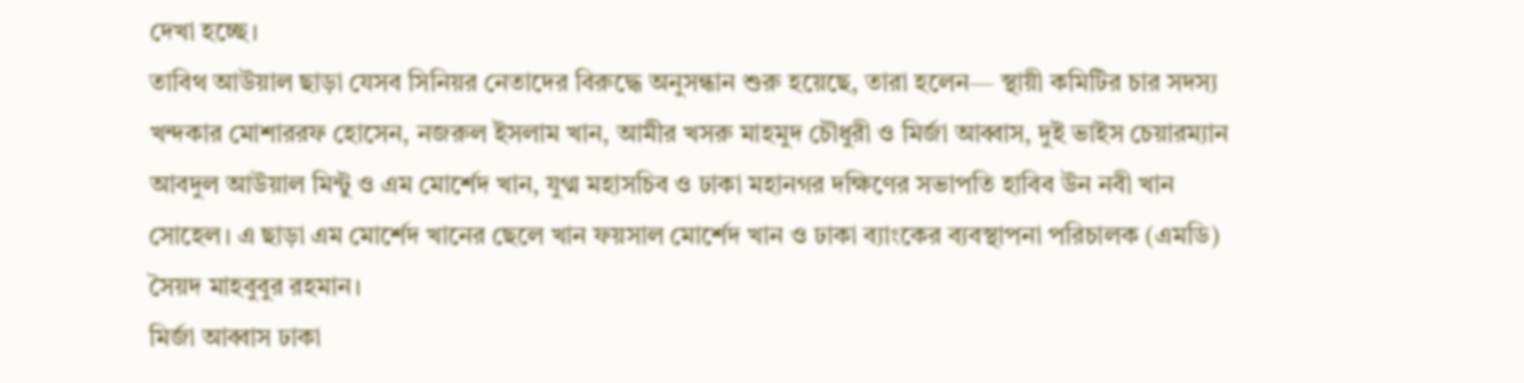দেখা হচ্ছে।
তাবিথ আউয়াল ছাড়া যেসব সিনিয়র নেতাদের বিরুদ্ধে অনুসন্ধান শুরু হয়েছে, তারা হলেন— স্থায়ী কমিটির চার সদস্য খন্দকার মোশাররফ হোসেন, নজরুল ইসলাম খান, আমীর খসরু মাহমুদ চৌধুরী ও মির্জা আব্বাস, দুই ভাইস চেয়ারম্যান আবদুল আউয়াল মিন্টু ও এম মোর্শেদ খান, যুগ্ম মহাসচিব ও ঢাকা মহানগর দক্ষিণের সভাপতি হাবিব উন নবী খান সোহেল। এ ছাড়া এম মোর্শেদ খানের ছেলে খান ফয়সাল মোর্শেদ খান ও ঢাকা ব‌্যাংকের ব্যবস্থাপনা পরিচালক (এমডি) সৈয়দ মাহবুবুর রহমান।
মির্জা আব্বাস ঢাকা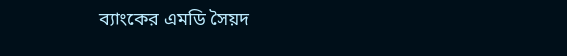ব‌্যাংকের এমডি সৈয়দ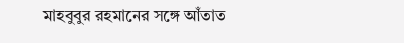মাহবুবুর রহমানের সঙ্গে আঁতাত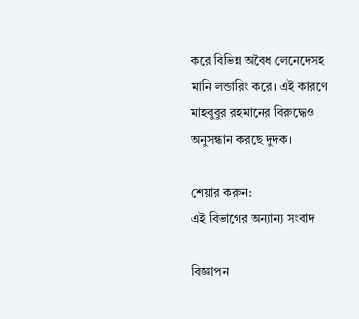করে বিভিন্ন অবৈধ লেনেদেসহ মানি লন্ডারিং করে। এই কারণে মাহবুবুর রহমানের বিরুদ্ধেও অনুসন্ধান করছে দুদক।

শেয়ার করুন:
এই বিভাগের অন্যান্য সংবাদ

বিজ্ঞাপন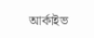আর্কাইভ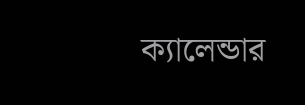ক্যালেন্ডার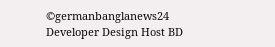©germanbanglanews24
Developer Design Host BD